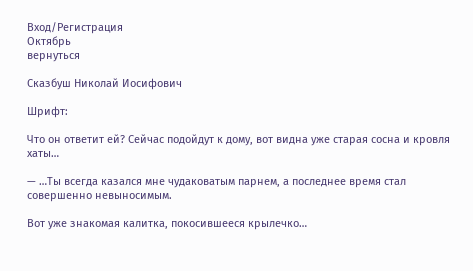Вход/Регистрация
Октябрь
вернуться

Сказбуш Николай Иосифович

Шрифт:

Что он ответит ей? Сейчас подойдут к дому, вот видна уже старая сосна и кровля хаты…

— …Ты всегда казался мне чудаковатым парнем, а последнее время стал совершенно невыносимым.

Вот уже знакомая калитка, покосившееся крылечко…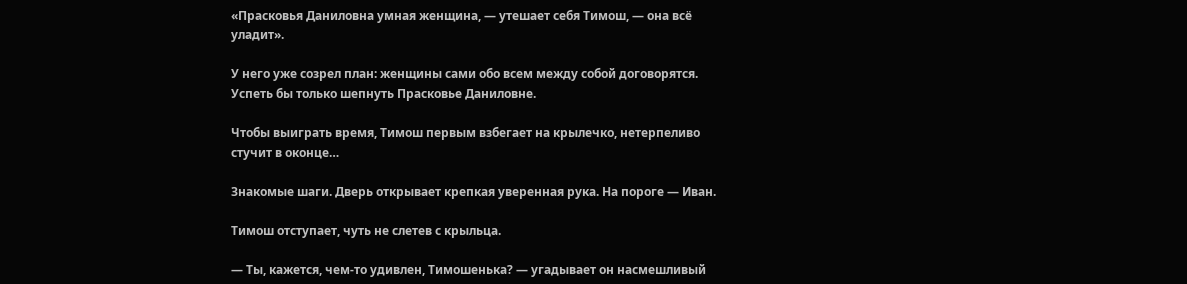«Прасковья Даниловна умная женщина, — утешает себя Тимош, — она всё уладит».

У него уже созрел план: женщины сами обо всем между собой договорятся. Успеть бы только шепнуть Прасковье Даниловне.

Чтобы выиграть время, Тимош первым взбегает на крылечко, нетерпеливо стучит в оконце…

Знакомые шаги. Дверь открывает крепкая уверенная рука. На пороге — Иван.

Тимош отступает, чуть не слетев с крыльца.

— Ты, кажется, чем-то удивлен, Тимошенька? — угадывает он насмешливый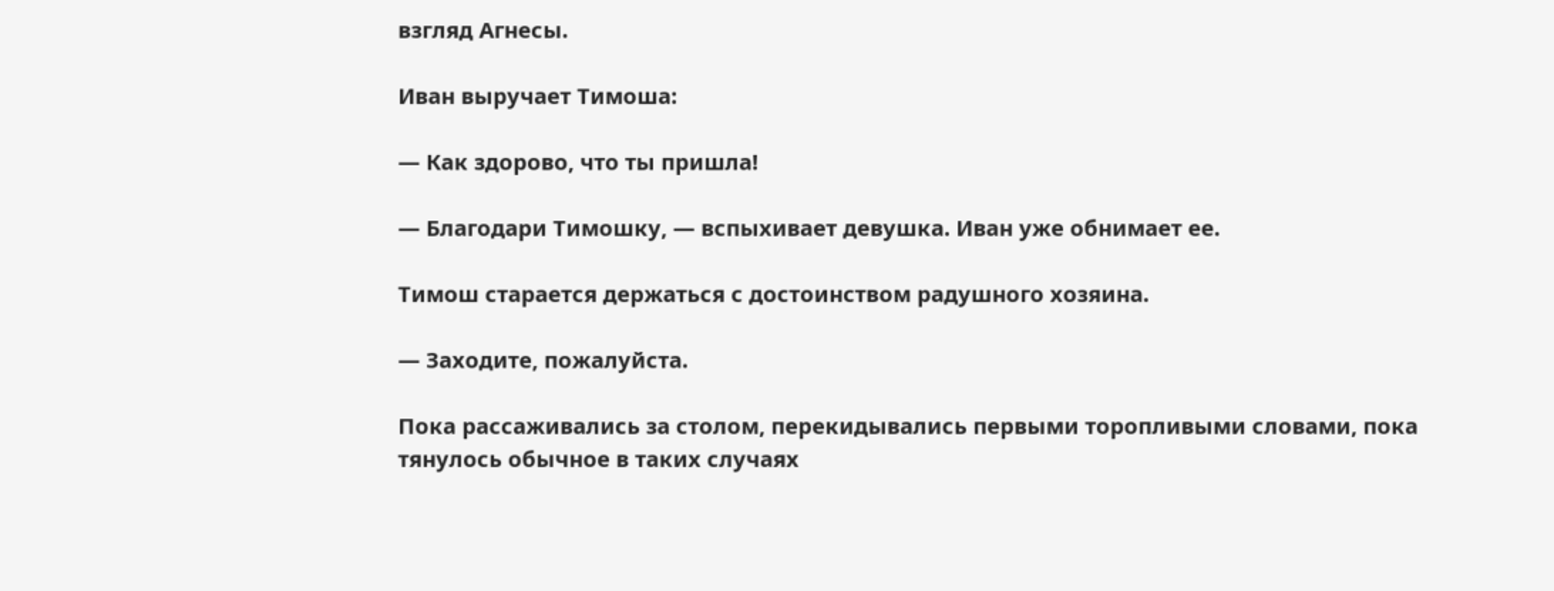взгляд Агнесы.

Иван выручает Тимоша:

— Как здорово, что ты пришла!

— Благодари Тимошку, — вспыхивает девушка. Иван уже обнимает ее.

Тимош старается держаться с достоинством радушного хозяина.

— Заходите, пожалуйста.

Пока рассаживались за столом, перекидывались первыми торопливыми словами, пока тянулось обычное в таких случаях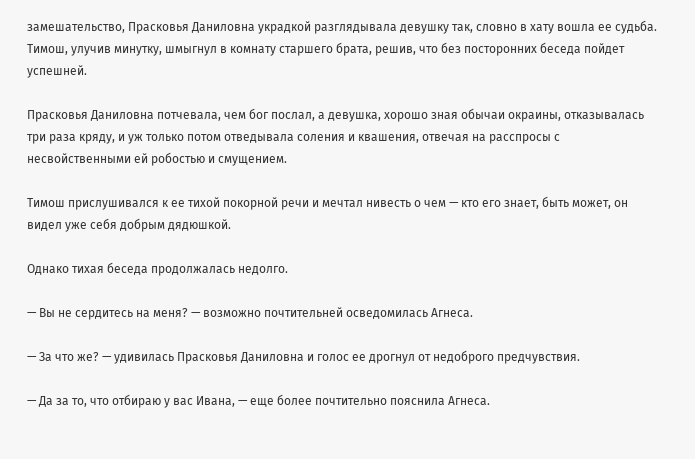замешательство, Прасковья Даниловна украдкой разглядывала девушку так, словно в хату вошла ее судьба. Тимош, улучив минутку, шмыгнул в комнату старшего брата, решив, что без посторонних беседа пойдет успешней.

Прасковья Даниловна потчевала, чем бог послал, а девушка, хорошо зная обычаи окраины, отказывалась три раза кряду, и уж только потом отведывала соления и квашения, отвечая на расспросы с несвойственными ей робостью и смущением.

Тимош прислушивался к ее тихой покорной речи и мечтал нивесть о чем — кто его знает, быть может, он видел уже себя добрым дядюшкой.

Однако тихая беседа продолжалась недолго.

— Вы не сердитесь на меня? — возможно почтительней осведомилась Агнеса.

— За что же? — удивилась Прасковья Даниловна и голос ее дрогнул от недоброго предчувствия.

— Да за то, что отбираю у вас Ивана, — еще более почтительно пояснила Агнеса.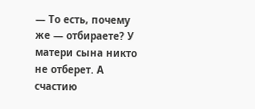— То есть, почему же — отбираете? У матери сына никто не отберет. А счастию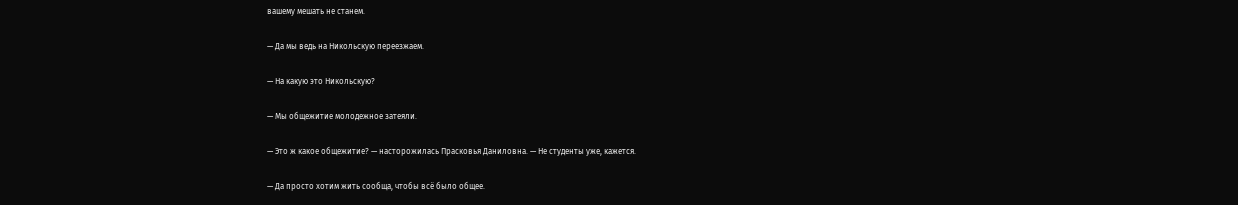вашему мешать не станем.

— Да мы ведь на Никольскую переезжаем.

— На какую это Никольскую?

— Мы общежитие молодежное затеяли.

— Это ж какое общежитие? — насторожилась Прасковья Даниловна. — Не студенты уже, кажется.

— Да просто хотим жить сообща, чтобы всё было общее.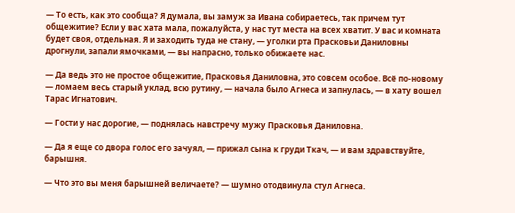— То есть, как это сообща? Я думала, вы замуж за Ивана собираетесь, так причем тут общежитие? Если у вас хата мала, пожалуйста, у нас тут места на всех хватит. У вас и комната будет своя, отдельная. Я и заходить туда не стану, — уголки рта Прасковьи Даниловны дрогнули, запали ямочками, — вы напрасно, только обижаете нас.

— Да ведь это не простое общежитие, Прасковья Даниловна, это совсем особое. Всё по-новому — ломаем весь старый уклад, всю рутину, — начала было Агнеса и запнулась, — в хату вошел Тарас Игнатович.

— Гости у нас дорогие, — поднялась навстречу мужу Прасковья Даниловна.

— Да я еще со двора голос его зачуял, — прижал сына к груди Ткач, — и вам здравствуйте, барышня.

— Что это вы меня барышней величаете? — шумно отодвинула стул Агнеса.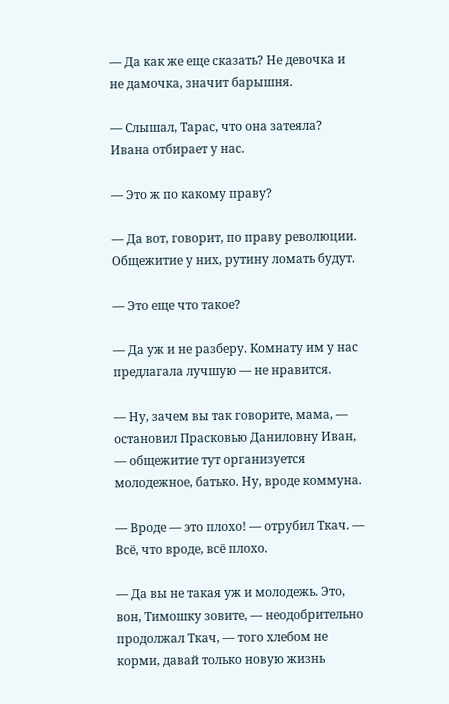— Да как же еще сказать? Не девочка и не дамочка, значит барышня.

— Слышал, Тарас, что она затеяла? Ивана отбирает у нас.

— Это ж по какому праву?

— Да вот, говорит, по праву революции. Общежитие у них, рутину ломать будут.

— Это еще что такое?

— Да уж и не разберу. Комнату им у нас предлагала лучшую — не нравится.

— Ну, зачем вы так говорите, мама, — остановил Прасковью Даниловну Иван, — общежитие тут организуется молодежное, батько. Ну, вроде коммуна.

— Вроде — это плохо! — отрубил Ткач. — Всё, что вроде, всё плохо.

— Да вы не такая уж и молодежь. Это, вон, Тимошку зовите, — неодобрительно продолжал Ткач, — того хлебом не корми, давай только новую жизнь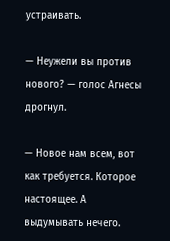устраивать.

— Неужели вы против нового? — голос Агнесы дрогнул.

— Новое нам всем, вот как требуется. Которое настоящее. А выдумывать нечего.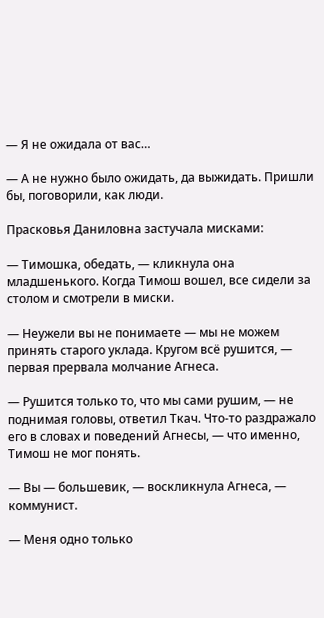— Я не ожидала от вас…

— А не нужно было ожидать, да выжидать. Пришли бы, поговорили, как люди.

Прасковья Даниловна застучала мисками:

— Тимошка, обедать, — кликнула она младшенького. Когда Тимош вошел, все сидели за столом и смотрели в миски.

— Неужели вы не понимаете — мы не можем принять старого уклада. Кругом всё рушится, — первая прервала молчание Агнеса.

— Рушится только то, что мы сами рушим, — не поднимая головы, ответил Ткач. Что-то раздражало его в словах и поведений Агнесы, — что именно, Тимош не мог понять.

— Вы — большевик, — воскликнула Агнеса, — коммунист.

— Меня одно только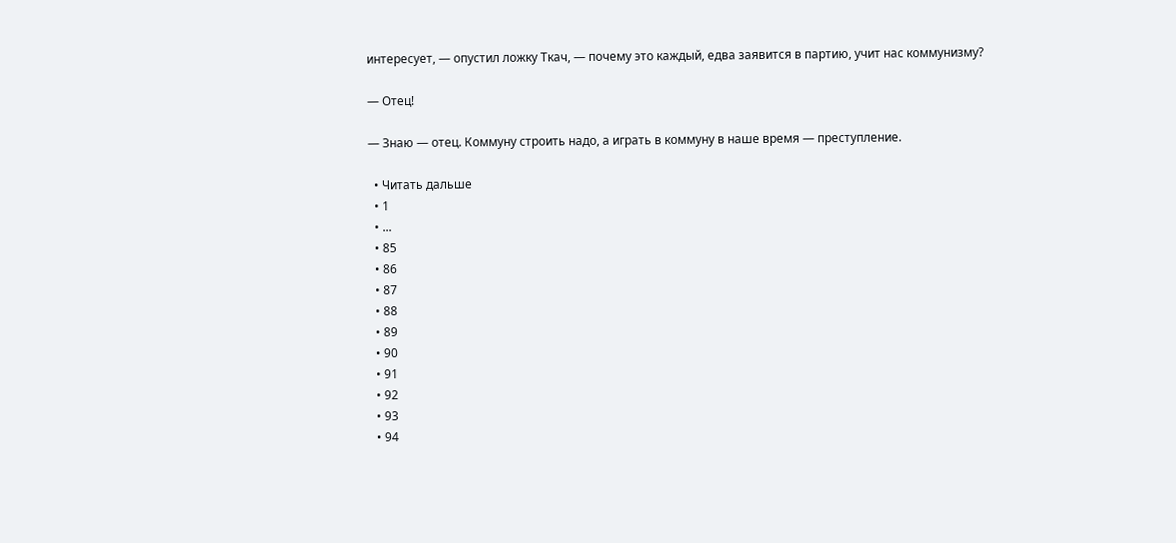интересует, — опустил ложку Ткач, — почему это каждый, едва заявится в партию, учит нас коммунизму?

— Отец!

— Знаю — отец. Коммуну строить надо, а играть в коммуну в наше время — преступление.

  • Читать дальше
  • 1
  • ...
  • 85
  • 86
  • 87
  • 88
  • 89
  • 90
  • 91
  • 92
  • 93
  • 94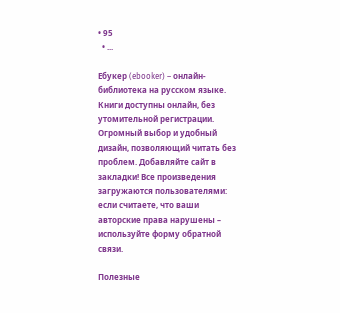• 95
  • ...

Ебукер (ebooker) – онлайн-библиотека на русском языке. Книги доступны онлайн, без утомительной регистрации. Огромный выбор и удобный дизайн, позволяющий читать без проблем. Добавляйте сайт в закладки! Все произведения загружаются пользователями: если считаете, что ваши авторские права нарушены – используйте форму обратной связи.

Полезные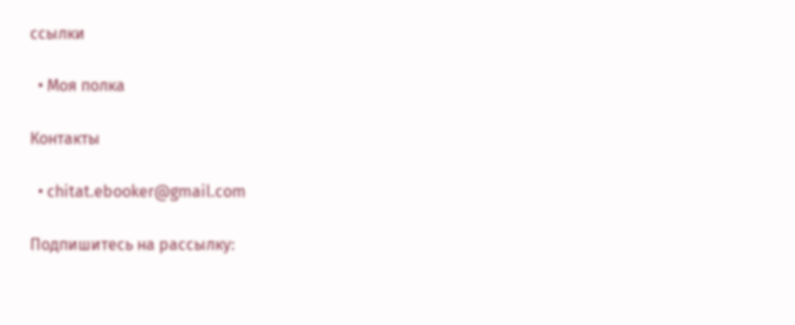ссылки

  • Моя полка

Контакты

  • chitat.ebooker@gmail.com

Подпишитесь на рассылку: